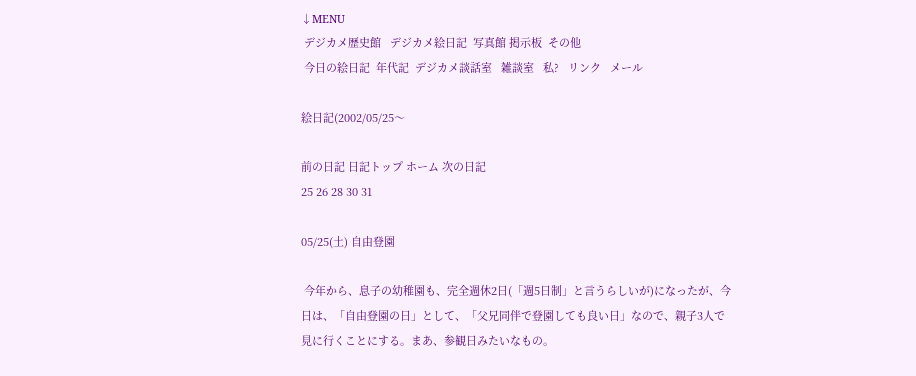↓MENU
 デジカメ歴史館   デジカメ絵日記  写真館 掲示板  その他
 今日の絵日記  年代記  デジカメ談話室   雑談室   私?   リンク   メール

絵日記(2002/05/25〜

前の日記 日記トップ ホーム 次の日記
25 26 28 30 31

05/25(土) 自由登園

 今年から、息子の幼稚園も、完全週休2日(「週5日制」と言うらしいが)になったが、今日は、「自由登園の日」として、「父兄同伴で登園しても良い日」なので、親子3人で見に行くことにする。まあ、参観日みたいなもの。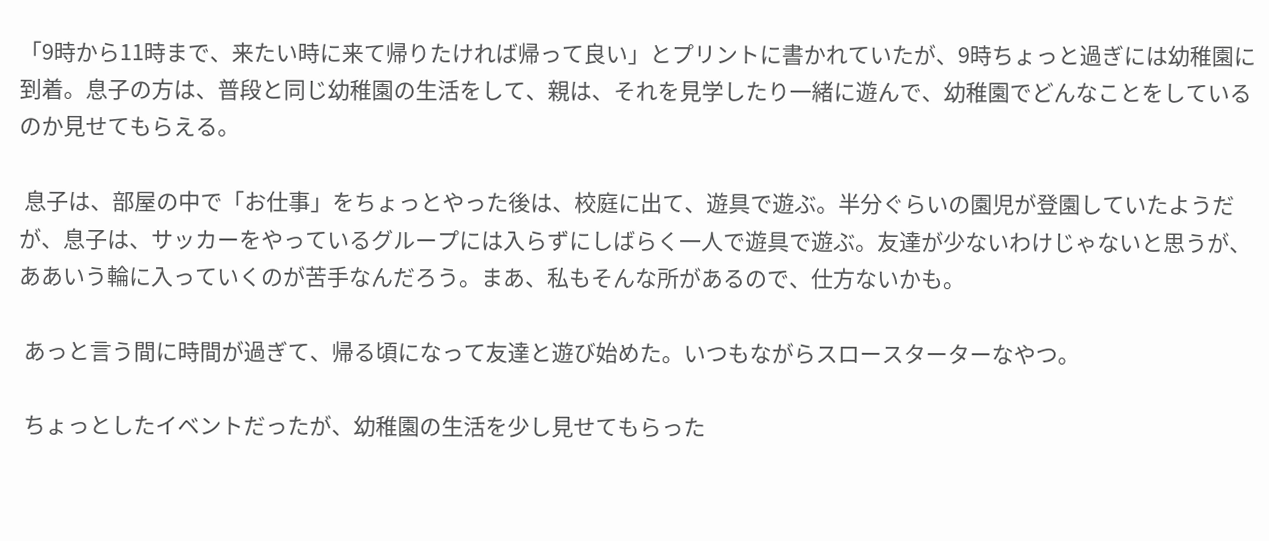「9時から11時まで、来たい時に来て帰りたければ帰って良い」とプリントに書かれていたが、9時ちょっと過ぎには幼稚園に到着。息子の方は、普段と同じ幼稚園の生活をして、親は、それを見学したり一緒に遊んで、幼稚園でどんなことをしているのか見せてもらえる。

 息子は、部屋の中で「お仕事」をちょっとやった後は、校庭に出て、遊具で遊ぶ。半分ぐらいの園児が登園していたようだが、息子は、サッカーをやっているグループには入らずにしばらく一人で遊具で遊ぶ。友達が少ないわけじゃないと思うが、ああいう輪に入っていくのが苦手なんだろう。まあ、私もそんな所があるので、仕方ないかも。

 あっと言う間に時間が過ぎて、帰る頃になって友達と遊び始めた。いつもながらスロースターターなやつ。

 ちょっとしたイベントだったが、幼稚園の生活を少し見せてもらった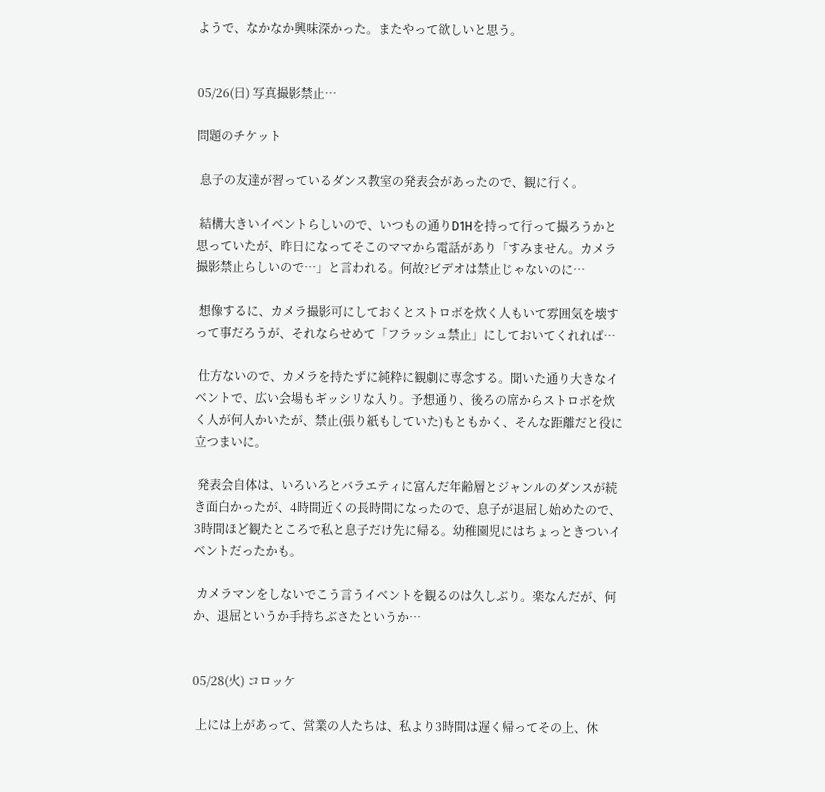ようで、なかなか興味深かった。またやって欲しいと思う。


05/26(日) 写真撮影禁止…

問題のチケット

 息子の友達が習っているダンス教室の発表会があったので、観に行く。

 結構大きいイベントらしいので、いつもの通りD1Hを持って行って撮ろうかと思っていたが、昨日になってそこのママから電話があり「すみません。カメラ撮影禁止らしいので…」と言われる。何故?ビデオは禁止じゃないのに…

 想像するに、カメラ撮影可にしておくとストロボを炊く人もいて雰囲気を壊すって事だろうが、それならせめて「フラッシュ禁止」にしておいてくれれば…

 仕方ないので、カメラを持たずに純粋に観劇に専念する。聞いた通り大きなイベントで、広い会場もギッシリな入り。予想通り、後ろの席からストロボを炊く人が何人かいたが、禁止(張り紙もしていた)もともかく、そんな距離だと役に立つまいに。

 発表会自体は、いろいろとバラエティに富んだ年齢層とジャンルのダンスが続き面白かったが、4時間近くの長時間になったので、息子が退屈し始めたので、3時間ほど観たところで私と息子だけ先に帰る。幼稚園児にはちょっときついイベントだったかも。

 カメラマンをしないでこう言うイベントを観るのは久しぶり。楽なんだが、何か、退屈というか手持ちぶさたというか…


05/28(火) コロッケ

 上には上があって、営業の人たちは、私より3時間は遅く帰ってその上、休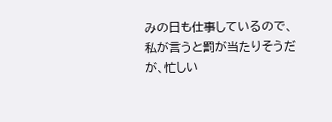みの日も仕事しているので、私が言うと罰が当たりそうだが、忙しい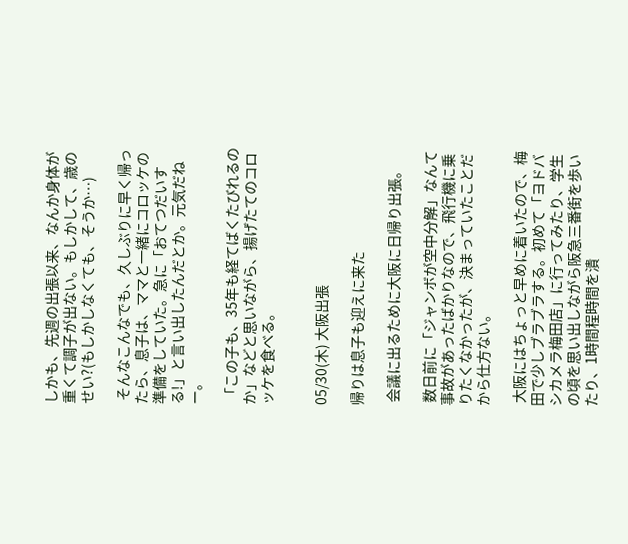しかも、先週の出張以来、なんか身体が重くて調子が出ない。もしかして、歳のせい?(もしかしなくても、そうか…)

 そんなこんなでも、久しぶりに早く帰ったら、息子は、ママと一緒にコロッケの準備をしていた。急に「おてつだいする!」と言い出したんだとか。元気だねー。

 「この子も、35年も経てばくたびれるのか」などと思いながら、揚げたてのコロッケを食べる。


05/30(木) 大阪出張

帰りは息子も迎えに来た

 会議に出るために大阪に日帰り出張。

 数日前に「ジャンボが空中分解」なんて事故があったばかりなので、飛行機に乗りたくなかったが、決まっていたことだから仕方ない。

 大阪にはちょっと早めに着いたので、梅田で少しブラブラする。初めて「ヨドバシカメラ梅田店」に行ってみたり、学生の頃を思い出しながら阪急三番街を歩いたり、1時間程時間を潰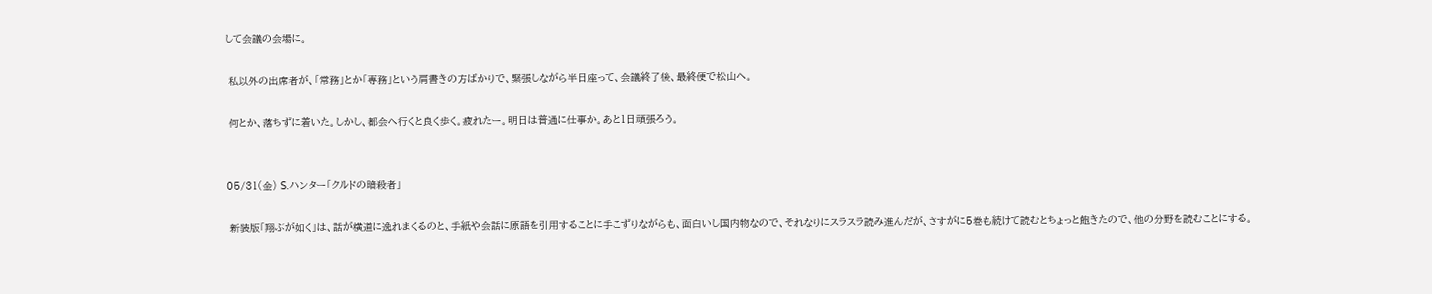して会議の会場に。

 私以外の出席者が、「常務」とか「専務」という肩書きの方ばかりで、緊張しながら半日座って、会議終了後、最終便で松山へ。

 何とか、落ちずに着いた。しかし、都会へ行くと良く歩く。疲れたー。明日は普通に仕事か。あと1日頑張ろう。


05/31(金) S.ハンター「クルドの暗殺者」

 新装版「翔ぶが如く」は、話が横道に逸れまくるのと、手紙や会話に原語を引用することに手こずりながらも、面白いし国内物なので、それなりにスラスラ読み進んだが、さすがに5巻も続けて読むとちょっと飽きたので、他の分野を読むことにする。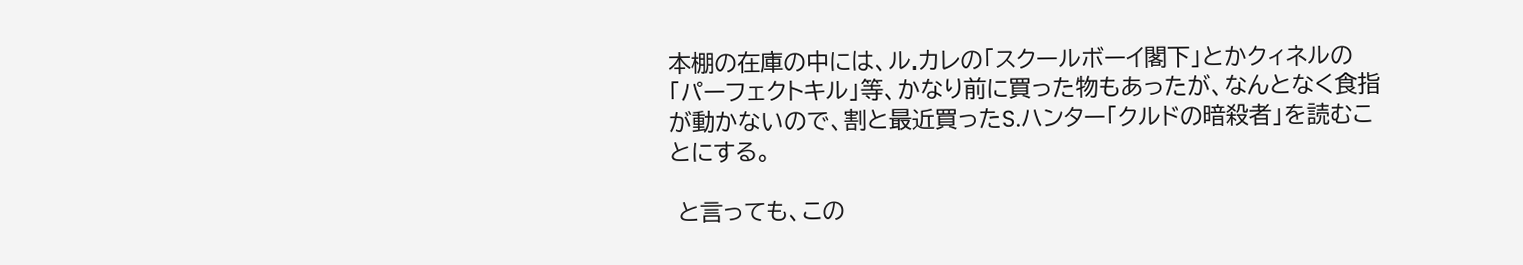本棚の在庫の中には、ル.カレの「スクールボーイ閣下」とかクィネルの「パーフェクトキル」等、かなり前に買った物もあったが、なんとなく食指が動かないので、割と最近買ったS.ハンター「クルドの暗殺者」を読むことにする。

 と言っても、この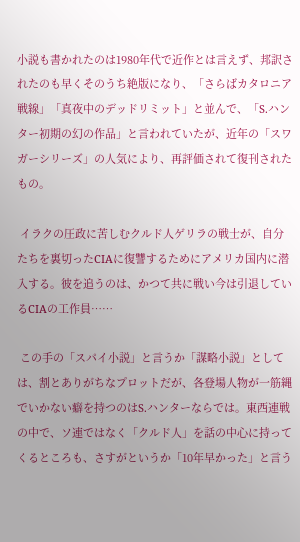小説も書かれたのは1980年代で近作とは言えず、邦訳されたのも早くそのうち絶版になり、「さらばカタロニア戦線」「真夜中のデッドリミット」と並んで、「S.ハンター初期の幻の作品」と言われていたが、近年の「スワガーシリーズ」の人気により、再評価されて復刊されたもの。

 イラクの圧政に苦しむクルド人ゲリラの戦士が、自分たちを裏切ったCIAに復讐するためにアメリカ国内に潜入する。彼を追うのは、かつて共に戦い今は引退しているCIAの工作員……

 この手の「スパイ小説」と言うか「謀略小説」としては、割とありがちなプロットだが、各登場人物が一筋縄でいかない癖を持つのはS.ハンターならでは。東西連戦の中で、ソ連ではなく「クルド人」を話の中心に持ってくるところも、さすがというか「10年早かった」と言う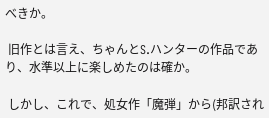べきか。

 旧作とは言え、ちゃんとS.ハンターの作品であり、水準以上に楽しめたのは確か。

 しかし、これで、処女作「魔弾」から(邦訳され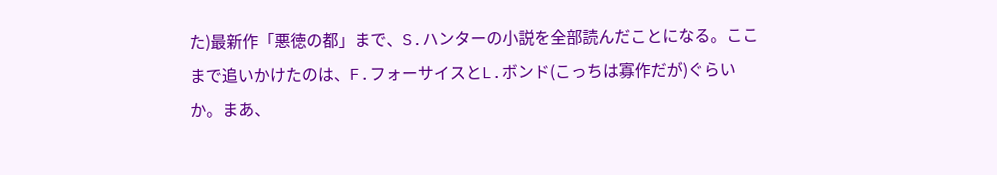た)最新作「悪徳の都」まで、S.ハンターの小説を全部読んだことになる。ここまで追いかけたのは、F.フォーサイスとL.ボンド(こっちは寡作だが)ぐらいか。まあ、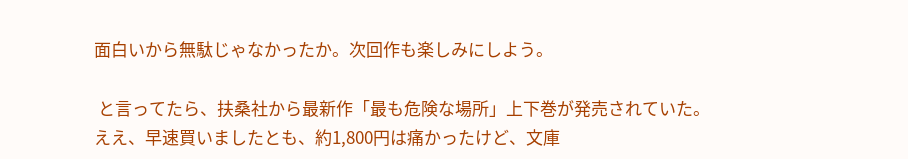面白いから無駄じゃなかったか。次回作も楽しみにしよう。

 と言ってたら、扶桑社から最新作「最も危険な場所」上下巻が発売されていた。ええ、早速買いましたとも、約1,800円は痛かったけど、文庫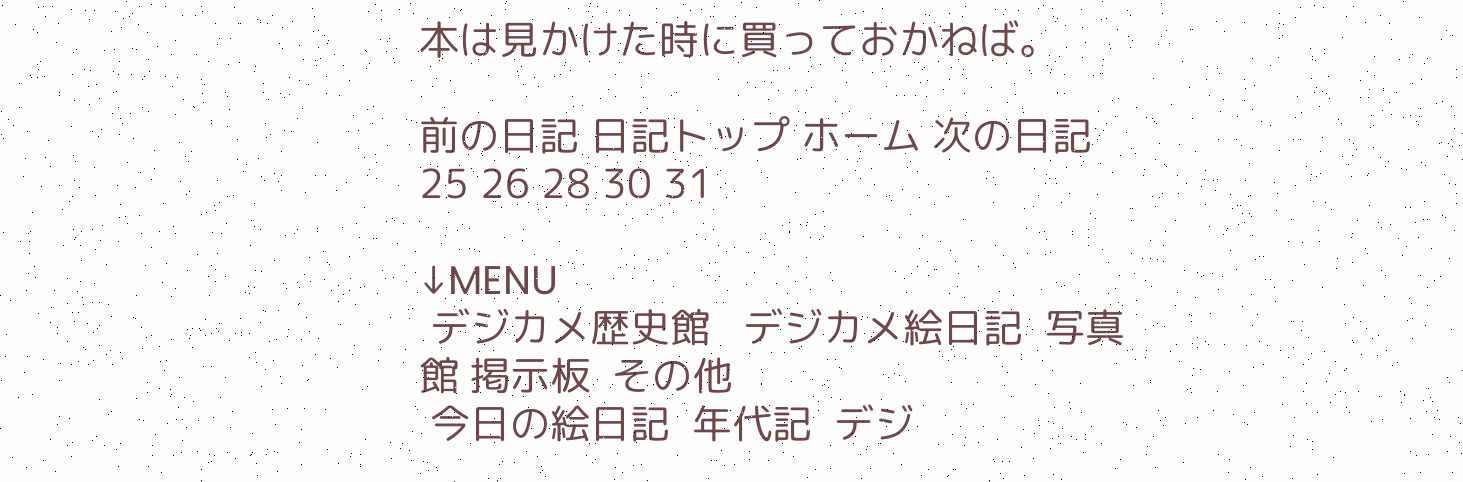本は見かけた時に買っておかねば。

前の日記 日記トップ ホーム 次の日記
25 26 28 30 31

↓MENU
 デジカメ歴史館   デジカメ絵日記  写真館 掲示板  その他
 今日の絵日記  年代記  デジ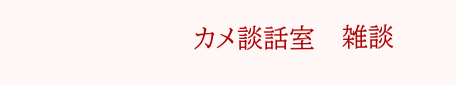カメ談話室   雑談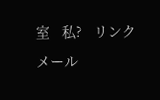室   私?   リンク   メール